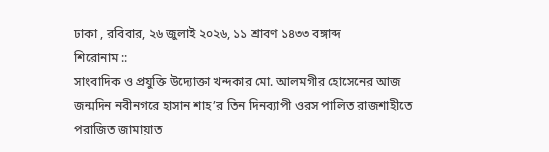ঢাকা , রবিবার, ২৬ জুলাই ২০২৬, ১১ শ্রাবণ ১৪৩৩ বঙ্গাব্দ
শিরোনাম ::
সাংবাদিক ও প্রযুক্তি উদ্যোক্তা খন্দকার মো. আলমগীর হোসেনের আজ জন্মদিন নবীনগরে হাসান শাহ’র তিন দিনব্যাপী ওরস পালিত রাজশাহীতে পরাজিত জামায়াত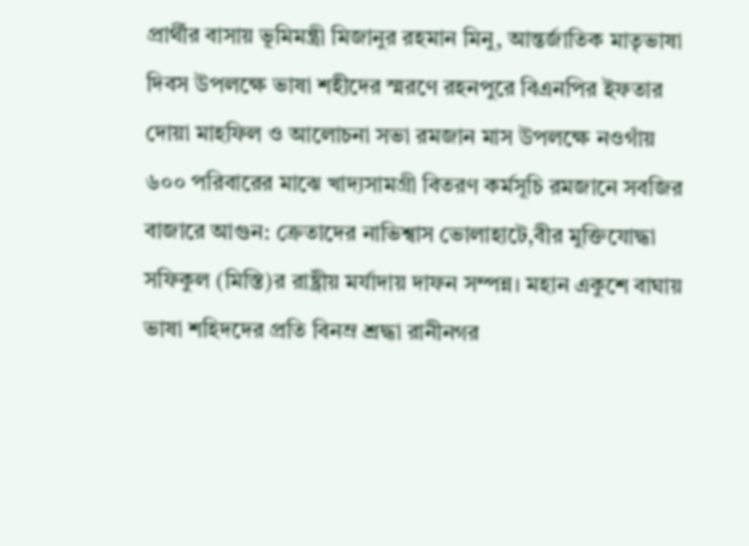প্রার্থীর বাসায় ভূমিমন্ত্রী মিজানুর রহমান মিনু, আন্তর্জাতিক মাতৃভাষা দিবস উপলক্ষে ভাষা শহীদের স্মরণে রহনপুরে বিএনপির ইফতার দোয়া মাহফিল ও আলোচনা সভা রমজান মাস উপলক্ষে নওগাঁয় ৬০০ পরিবারের মাঝে খাদ্যসামগ্রী বিতরণ কর্মসূচি রমজানে সবজির বাজারে আগুন: ক্রেতাদের নাভিশ্বাস ভোলাহাটে,বীর মুক্তিযোদ্ধা সফিকুল (মিস্তি)র রাষ্ট্রীয় মর্যাদায় দাফন সম্পন্ন। মহান একুশে বাঘায় ভাষা শহিদদের প্রতি বিনম্র শ্রদ্ধা রানীনগর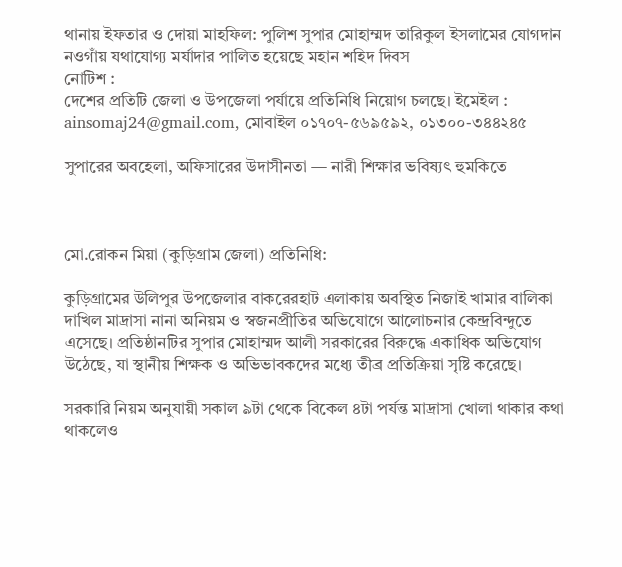থানায় ইফতার ও দোয়া মাহফিল: পুলিশ সুপার মোহাম্মদ তারিকুল ইসলামের যোগদান নওগাঁয় যথাযোগ্য মর্যাদার পালিত হয়েছে মহান শহিদ দিবস
নোটিশ :
দেশের প্রতিটি জেলা ও উপজেলা পর্যায়ে প্রতিনিধি নিয়োগ চলছে। ইমেইল : ainsomaj24@gmail.com, মোবাইল ০১৭০৭-৫৬৯৫৯২, ০১৩০০-৩৪৪২৪৫

সুপারের অবহেলা, অফিসারের উদাসীনতা — নারী শিক্ষার ভবিষ্যৎ হুমকিতে



মো.রোকন মিয়া (কুড়িগ্রাম জেলা) প্রতিনিধি:

কুড়িগ্রামের উলিপুর উপজেলার বাকরেরহাট এলাকায় অবস্থিত নিজাই খামার বালিকা দাখিল মাদ্রাসা নানা অনিয়ম ও স্বজনপ্রীতির অভিযোগে আলোচনার কেন্দ্রবিন্দুতে এসেছে। প্রতিষ্ঠানটির সুপার মোহাম্মদ আলী সরকারের বিরুদ্ধে একাধিক অভিযোগ উঠেছে, যা স্থানীয় শিক্ষক ও অভিভাবকদের মধ্যে তীব্র প্রতিক্রিয়া সৃষ্টি করেছে।

সরকারি নিয়ম অনুযায়ী সকাল ৯টা থেকে বিকেল ৪টা পর্যন্ত মাদ্রাসা খোলা থাকার কথা থাকলেও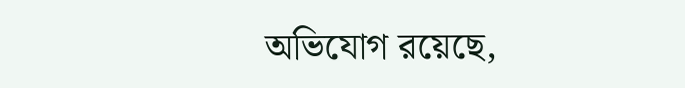অভিযোগ রয়েছে,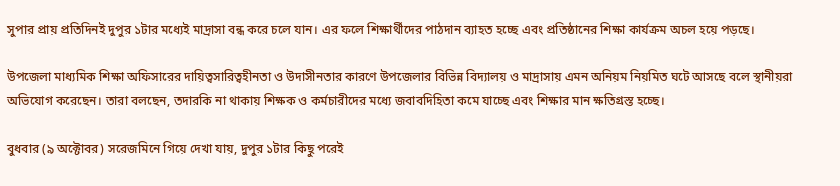সুপার প্রায় প্রতিদিনই দুপুর ১টার মধ্যেই মাদ্রাসা বন্ধ করে চলে যান। এর ফলে শিক্ষার্থীদের পাঠদান ব্যাহত হচ্ছে এবং প্রতিষ্ঠানের শিক্ষা কার্যক্রম অচল হয়ে পড়ছে।

উপজেলা মাধ্যমিক শিক্ষা অফিসারের দায়িত্বসারিত্বহীনতা ও উদাসীনতার কারণে উপজেলার বিভিন্ন বিদ্যালয় ও মাদ্রাসায় এমন অনিয়ম নিয়মিত ঘটে আসছে বলে স্থানীয়রা অভিযোগ করেছেন। তারা বলছেন, তদারকি না থাকায় শিক্ষক ও কর্মচারীদের মধ্যে জবাবদিহিতা কমে যাচ্ছে এবং শিক্ষার মান ক্ষতিগ্রস্ত হচ্ছে।

বুধবার (৯ অক্টোবর) সরেজমিনে গিয়ে দেখা যায়, দুপুর ১টার কিছু পরেই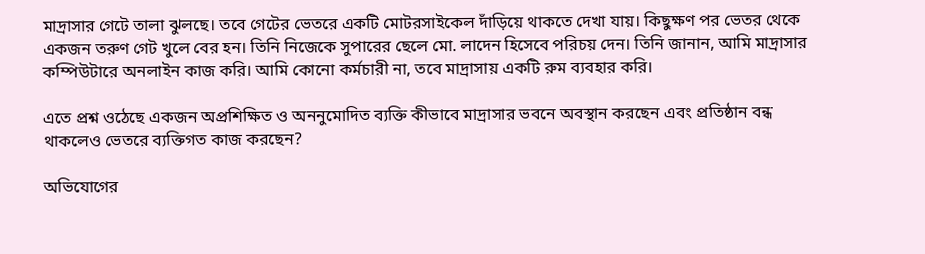মাদ্রাসার গেটে তালা ঝুলছে। তবে গেটের ভেতরে একটি মোটরসাইকেল দাঁড়িয়ে থাকতে দেখা যায়। কিছুক্ষণ পর ভেতর থেকে একজন তরুণ গেট খুলে বের হন। তিনি নিজেকে সুপারের ছেলে মো. লাদেন হিসেবে পরিচয় দেন। তিনি জানান, আমি মাদ্রাসার কম্পিউটারে অনলাইন কাজ করি। আমি কোনো কর্মচারী না, তবে মাদ্রাসায় একটি রুম ব্যবহার করি।

এতে প্রশ্ন ওঠেছে একজন অপ্রশিক্ষিত ও অননুমোদিত ব্যক্তি কীভাবে মাদ্রাসার ভবনে অবস্থান করছেন এবং প্রতিষ্ঠান বন্ধ থাকলেও ভেতরে ব্যক্তিগত কাজ করছেন?

অভিযোগের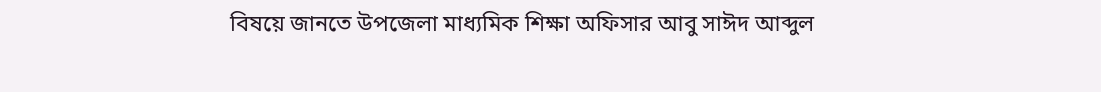বিষয়ে জানতে উপজেলা মাধ্যমিক শিক্ষা অফিসার আবু সাঈদ আব্দুল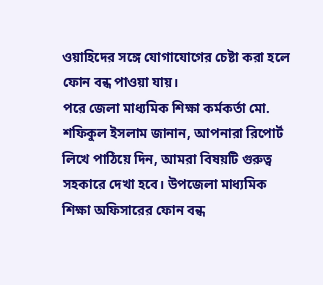ওয়াহিদের সঙ্গে যোগাযোগের চেষ্টা করা হলে ফোন বন্ধ পাওয়া যায়।
পরে জেলা মাধ্যমিক শিক্ষা কর্মকর্তা মো. শফিকুল ইসলাম জানান, আপনারা রিপোর্ট লিখে পাঠিয়ে দিন, আমরা বিষয়টি গুরুত্ব সহকারে দেখা হবে। উপজেলা মাধ্যমিক শিক্ষা অফিসারের ফোন বন্ধ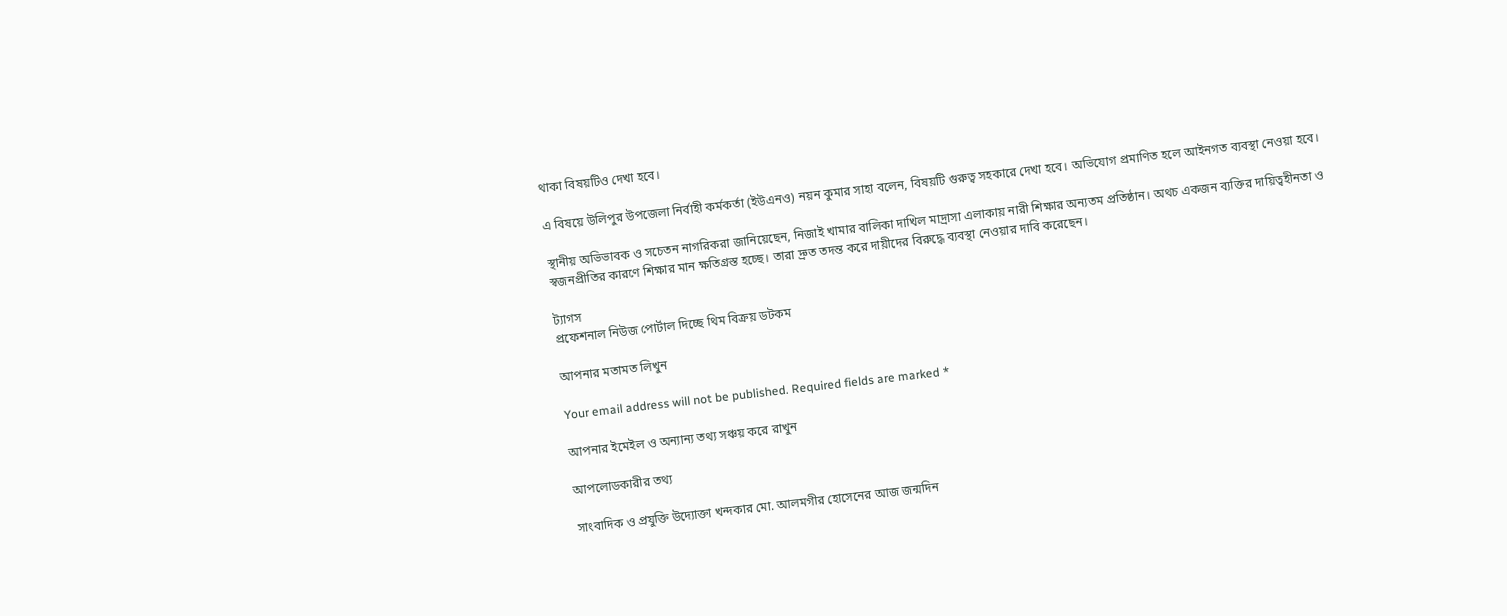থাকা বিষয়টিও দেখা হবে।

এ বিষয়ে উলিপুর উপজেলা নির্বাহী কর্মকর্তা (ইউএনও) নয়ন কুমার সাহা বলেন, বিষয়টি গুরুত্ব সহকারে দেখা হবে। অভিযোগ প্রমাণিত হলে আইনগত ব্যবস্থা নেওয়া হবে।

স্থানীয় অভিভাবক ও সচেতন নাগরিকরা জানিয়েছেন, নিজাই খামার বালিকা দাখিল মাদ্রাসা এলাকায় নারী শিক্ষার অন্যতম প্রতিষ্ঠান। অথচ একজন ব্যক্তির দায়িত্বহীনতা ও স্বজনপ্রীতির কারণে শিক্ষার মান ক্ষতিগ্রস্ত হচ্ছে। তারা দ্রুত তদন্ত করে দায়ীদের বিরুদ্ধে ব্যবস্থা নেওয়ার দাবি করেছেন।

ট্যাগস
প্রফেশনাল নিউজ পোর্টাল দিচ্ছে থিম বিক্রয় ডটকম

আপনার মতামত লিখুন

Your email address will not be published. Required fields are marked *

আপনার ইমেইল ও অন্যান্য তথ্য সঞ্চয় করে রাখুন

আপলোডকারীর তথ্য

সাংবাদিক ও প্রযুক্তি উদ্যোক্তা খন্দকার মো. আলমগীর হোসেনের আজ জন্মদিন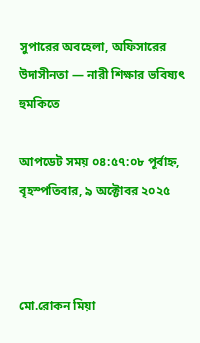সুপারের অবহেলা, অফিসারের উদাসীনতা — নারী শিক্ষার ভবিষ্যৎ হুমকিতে

আপডেট সময় ০৪:৫৭:০৮ পূর্বাহ্ন, বৃহস্পতিবার, ৯ অক্টোবর ২০২৫



মো.রোকন মিয়া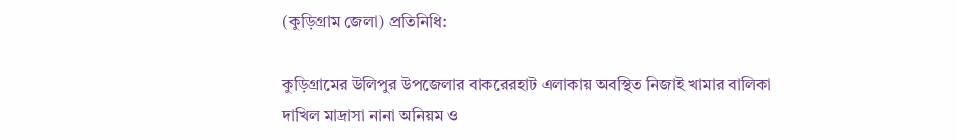(কুড়িগ্রাম জেলা) প্রতিনিধি:

কুড়িগ্রামের উলিপুর উপজেলার বাকরেরহাট এলাকায় অবস্থিত নিজাই খামার বালিকা দাখিল মাদ্রাসা নানা অনিয়ম ও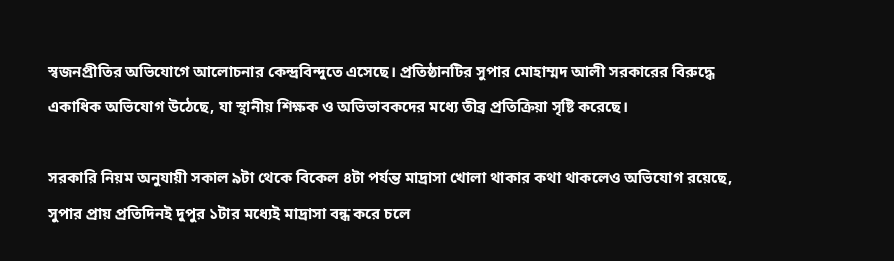স্বজনপ্রীতির অভিযোগে আলোচনার কেন্দ্রবিন্দুতে এসেছে। প্রতিষ্ঠানটির সুপার মোহাম্মদ আলী সরকারের বিরুদ্ধে একাধিক অভিযোগ উঠেছে, যা স্থানীয় শিক্ষক ও অভিভাবকদের মধ্যে তীব্র প্রতিক্রিয়া সৃষ্টি করেছে।

সরকারি নিয়ম অনুযায়ী সকাল ৯টা থেকে বিকেল ৪টা পর্যন্ত মাদ্রাসা খোলা থাকার কথা থাকলেও অভিযোগ রয়েছে, সুপার প্রায় প্রতিদিনই দুপুর ১টার মধ্যেই মাদ্রাসা বন্ধ করে চলে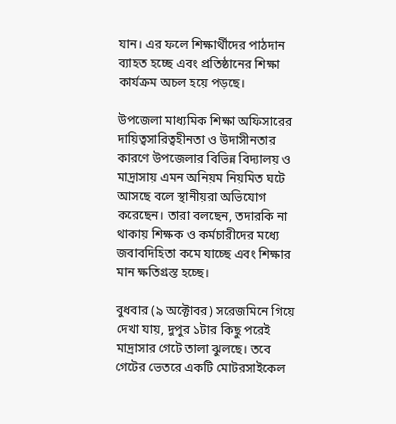যান। এর ফলে শিক্ষার্থীদের পাঠদান ব্যাহত হচ্ছে এবং প্রতিষ্ঠানের শিক্ষা কার্যক্রম অচল হয়ে পড়ছে।

উপজেলা মাধ্যমিক শিক্ষা অফিসারের দায়িত্বসারিত্বহীনতা ও উদাসীনতার কারণে উপজেলার বিভিন্ন বিদ্যালয় ও মাদ্রাসায় এমন অনিয়ম নিয়মিত ঘটে আসছে বলে স্থানীয়রা অভিযোগ করেছেন। তারা বলছেন, তদারকি না থাকায় শিক্ষক ও কর্মচারীদের মধ্যে জবাবদিহিতা কমে যাচ্ছে এবং শিক্ষার মান ক্ষতিগ্রস্ত হচ্ছে।

বুধবার (৯ অক্টোবর) সরেজমিনে গিয়ে দেখা যায়, দুপুর ১টার কিছু পরেই মাদ্রাসার গেটে তালা ঝুলছে। তবে গেটের ভেতরে একটি মোটরসাইকেল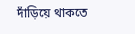দাঁড়িয়ে থাকতে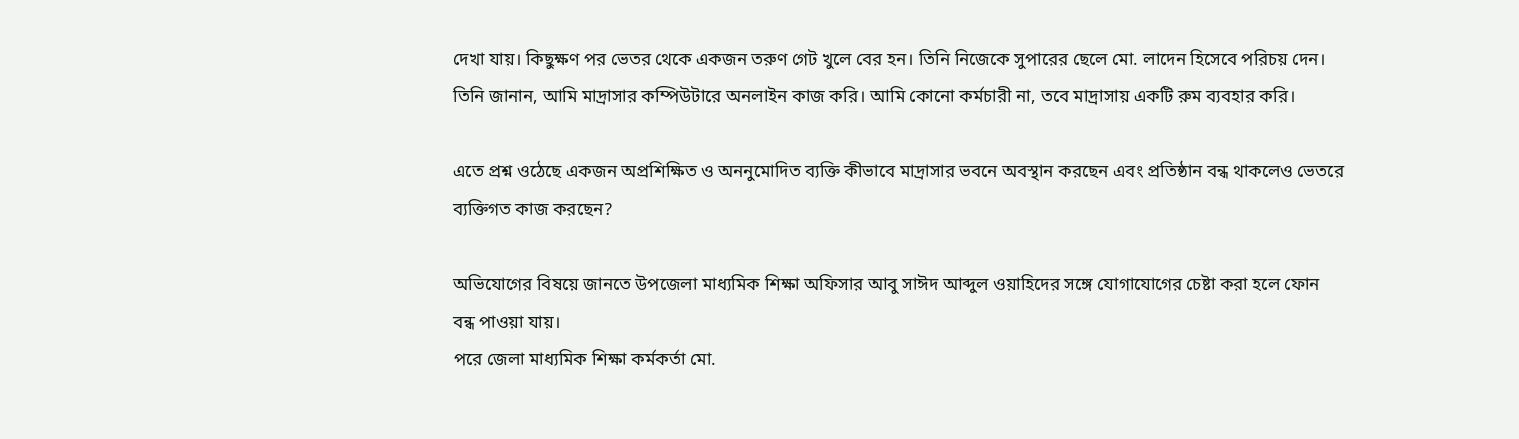দেখা যায়। কিছুক্ষণ পর ভেতর থেকে একজন তরুণ গেট খুলে বের হন। তিনি নিজেকে সুপারের ছেলে মো. লাদেন হিসেবে পরিচয় দেন। তিনি জানান, আমি মাদ্রাসার কম্পিউটারে অনলাইন কাজ করি। আমি কোনো কর্মচারী না, তবে মাদ্রাসায় একটি রুম ব্যবহার করি।

এতে প্রশ্ন ওঠেছে একজন অপ্রশিক্ষিত ও অননুমোদিত ব্যক্তি কীভাবে মাদ্রাসার ভবনে অবস্থান করছেন এবং প্রতিষ্ঠান বন্ধ থাকলেও ভেতরে ব্যক্তিগত কাজ করছেন?

অভিযোগের বিষয়ে জানতে উপজেলা মাধ্যমিক শিক্ষা অফিসার আবু সাঈদ আব্দুল ওয়াহিদের সঙ্গে যোগাযোগের চেষ্টা করা হলে ফোন বন্ধ পাওয়া যায়।
পরে জেলা মাধ্যমিক শিক্ষা কর্মকর্তা মো.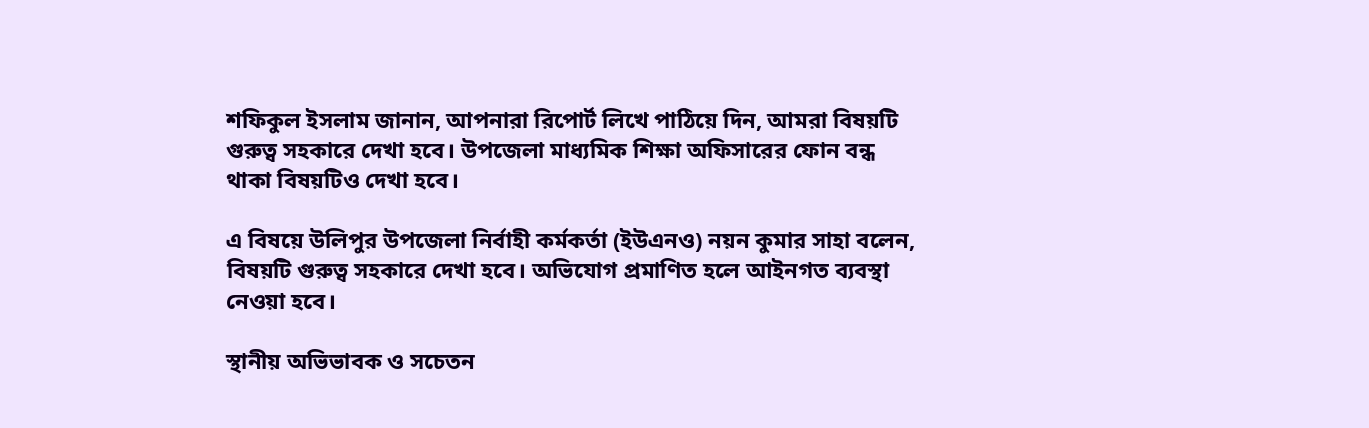শফিকুল ইসলাম জানান, আপনারা রিপোর্ট লিখে পাঠিয়ে দিন, আমরা বিষয়টি গুরুত্ব সহকারে দেখা হবে। উপজেলা মাধ্যমিক শিক্ষা অফিসারের ফোন বন্ধ থাকা বিষয়টিও দেখা হবে।

এ বিষয়ে উলিপুর উপজেলা নির্বাহী কর্মকর্তা (ইউএনও) নয়ন কুমার সাহা বলেন, বিষয়টি গুরুত্ব সহকারে দেখা হবে। অভিযোগ প্রমাণিত হলে আইনগত ব্যবস্থা নেওয়া হবে।

স্থানীয় অভিভাবক ও সচেতন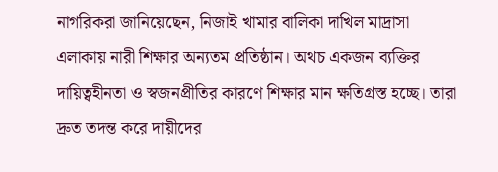নাগরিকরা জানিয়েছেন, নিজাই খামার বালিকা দাখিল মাদ্রাসা এলাকায় নারী শিক্ষার অন্যতম প্রতিষ্ঠান। অথচ একজন ব্যক্তির দায়িত্বহীনতা ও স্বজনপ্রীতির কারণে শিক্ষার মান ক্ষতিগ্রস্ত হচ্ছে। তারা দ্রুত তদন্ত করে দায়ীদের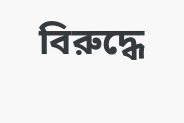বিরুদ্ধে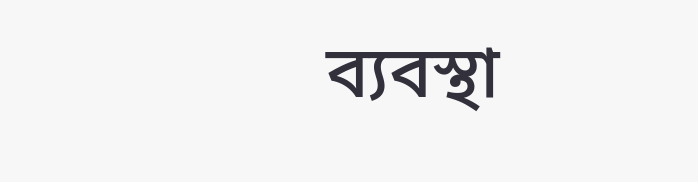ব্যবস্থা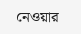নেওয়ার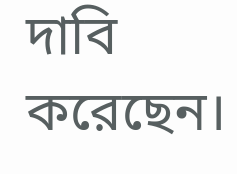দাবি করেছেন।